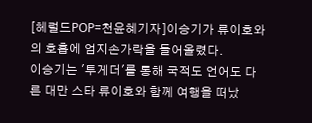[헤럴드POP=천윤혜기자]이승기가 류이호와의 호흡에 엄지손가락을 들어올렸다.
이승기는 '투게더'를 통해 국적도 언어도 다른 대만 스타 류이호와 함께 여행을 떠났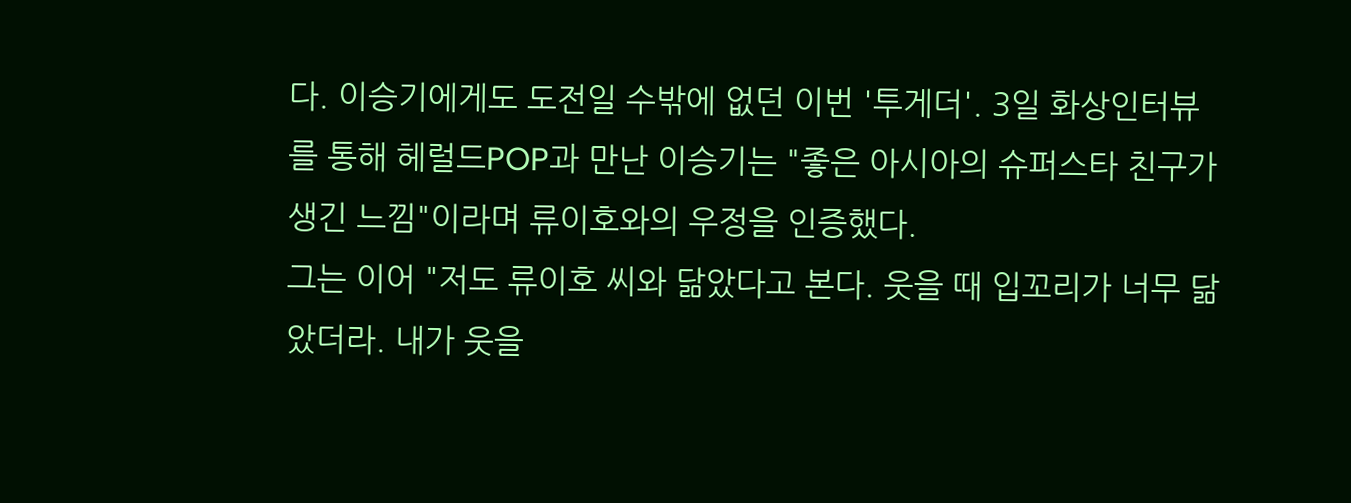다. 이승기에게도 도전일 수밖에 없던 이번 '투게더'. 3일 화상인터뷰를 통해 헤럴드POP과 만난 이승기는 "좋은 아시아의 슈퍼스타 친구가 생긴 느낌"이라며 류이호와의 우정을 인증했다.
그는 이어 "저도 류이호 씨와 닮았다고 본다. 웃을 때 입꼬리가 너무 닮았더라. 내가 웃을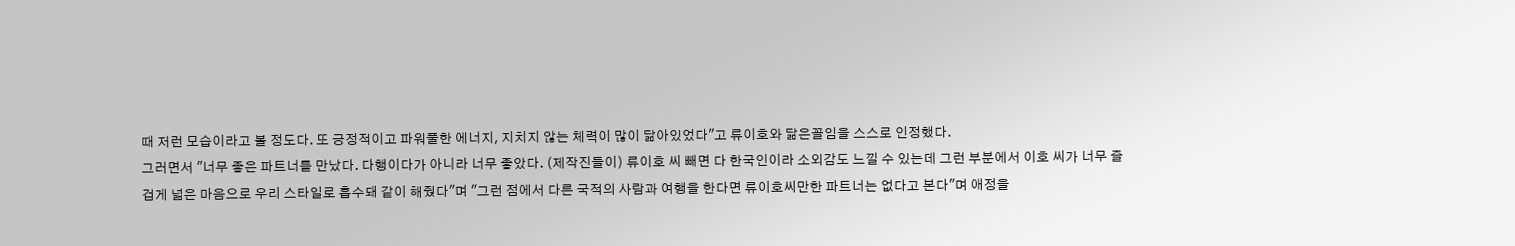때 저런 모습이라고 볼 정도다. 또 긍정적이고 파워풀한 에너지, 지치지 않는 체력이 많이 닮아있었다"고 류이호와 닮은꼴임을 스스로 인정했다.
그러면서 "너무 좋은 파트너를 만났다. 다행이다가 아니라 너무 좋았다. (제작진들이) 류이호 씨 빼면 다 한국인이라 소외감도 느낄 수 있는데 그런 부분에서 이호 씨가 너무 즐겁게 넓은 마음으로 우리 스타일로 흡수돼 같이 해줬다"며 "그런 점에서 다른 국적의 사람과 여행을 한다면 류이호씨만한 파트너는 없다고 본다"며 애정을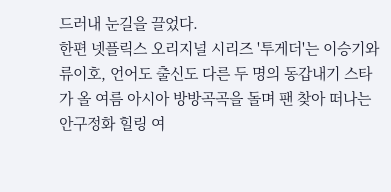드러내 눈길을 끌었다.
한편 넷플릭스 오리지널 시리즈 '투게더'는 이승기와 류이호, 언어도 출신도 다른 두 명의 동갑내기 스타가 올 여름 아시아 방방곡곡을 돌며 팬 찾아 떠나는 안구정화 힐링 여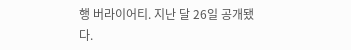행 버라이어티. 지난 달 26일 공개됐다.